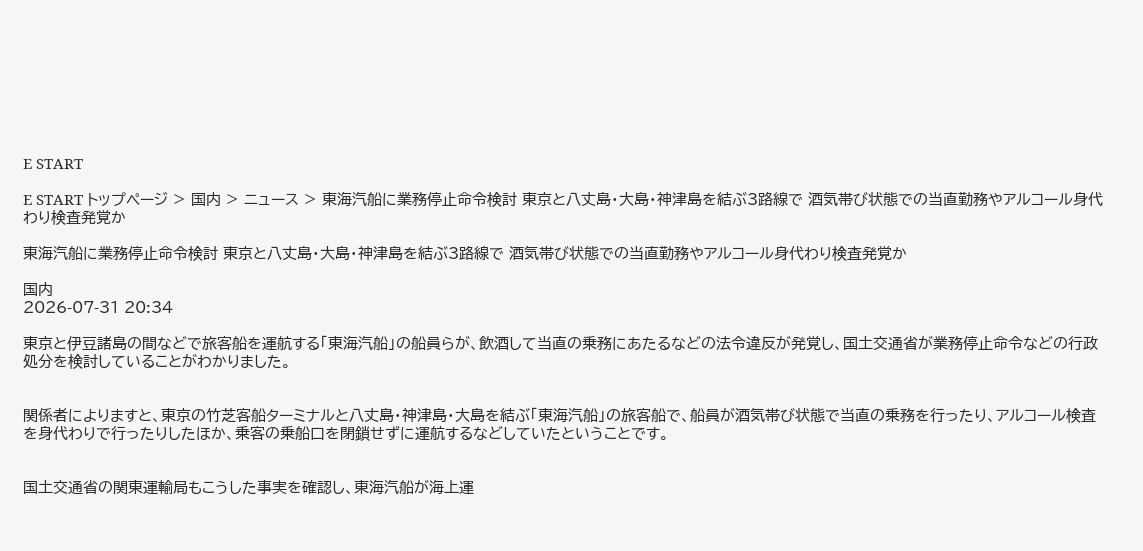E START

E START トップページ > 国内 > ニュース > 東海汽船に業務停止命令検討 東京と八丈島・大島・神津島を結ぶ3路線で 酒気帯び状態での当直勤務やアルコール身代わり検査発覚か

東海汽船に業務停止命令検討 東京と八丈島・大島・神津島を結ぶ3路線で 酒気帯び状態での当直勤務やアルコール身代わり検査発覚か

国内
2026-07-31 20:34

東京と伊豆諸島の間などで旅客船を運航する「東海汽船」の船員らが、飲酒して当直の乗務にあたるなどの法令違反が発覚し、国土交通省が業務停止命令などの行政処分を検討していることがわかりました。


関係者によりますと、東京の竹芝客船ターミナルと八丈島・神津島・大島を結ぶ「東海汽船」の旅客船で、船員が酒気帯び状態で当直の乗務を行ったり、アルコール検査を身代わりで行ったりしたほか、乗客の乗船口を閉鎖せずに運航するなどしていたということです。


国土交通省の関東運輸局もこうした事実を確認し、東海汽船が海上運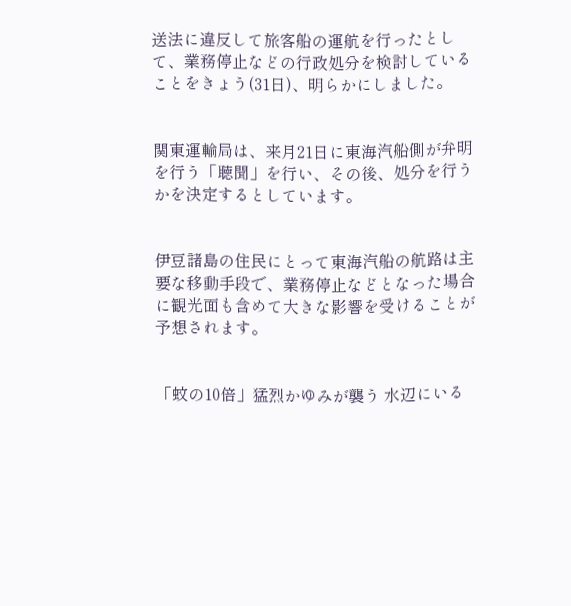送法に違反して旅客船の運航を行ったとして、業務停止などの行政処分を検討していることをきょう(31日)、明らかにしました。


関東運輸局は、来月21日に東海汽船側が弁明を行う「聴聞」を行い、その後、処分を行うかを決定するとしています。


伊豆諸島の住民にとって東海汽船の航路は主要な移動手段で、業務停止などとなった場合に観光面も含めて大きな影響を受けることが予想されます。


「蚊の10倍」猛烈かゆみが襲う 水辺にいる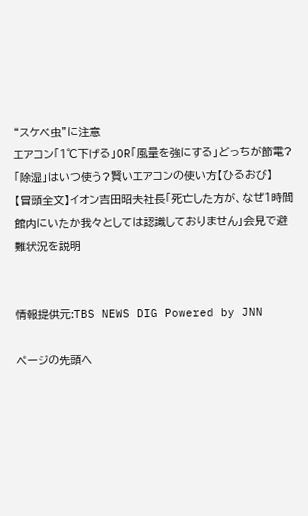“スケベ虫”に注意
エアコン「1℃下げる」OR「風量を強にする」どっちが節電?「除湿」はいつ使う?賢いエアコンの使い方【ひるおび】
【冒頭全文】イオン吉田昭夫社長「死亡した方が、なぜ1時間館内にいたか我々としては認識しておりません」会見で避難状況を説明


情報提供元:TBS NEWS DIG Powered by JNN

ページの先頭へ